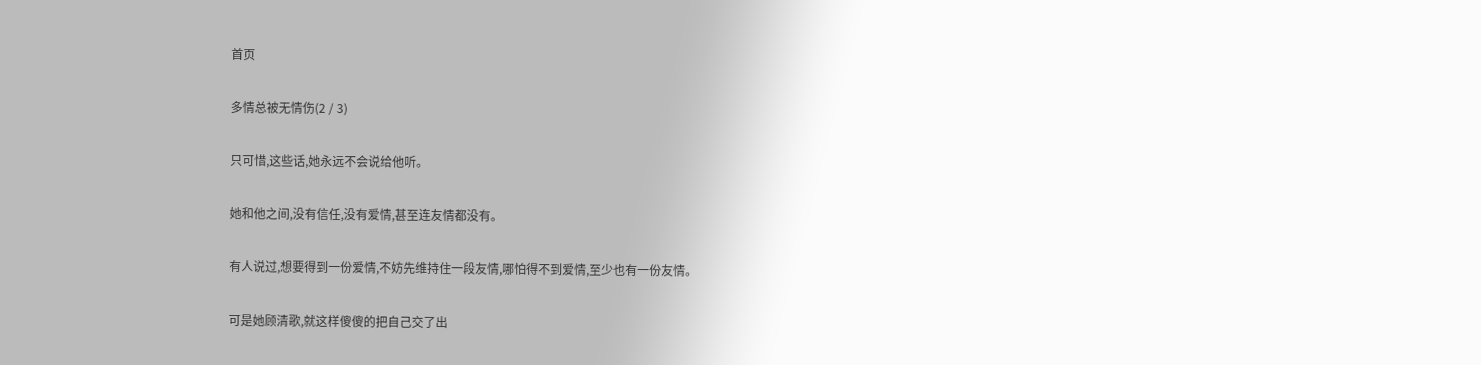首页

多情总被无情伤(2 / 3)

只可惜,这些话,她永远不会说给他听。

她和他之间,没有信任,没有爱情,甚至连友情都没有。

有人说过,想要得到一份爱情,不妨先维持住一段友情,哪怕得不到爱情,至少也有一份友情。

可是她顾清歌,就这样傻傻的把自己交了出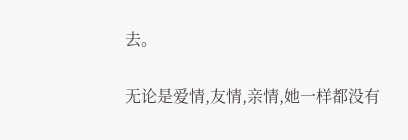去。

无论是爱情,友情,亲情,她一样都没有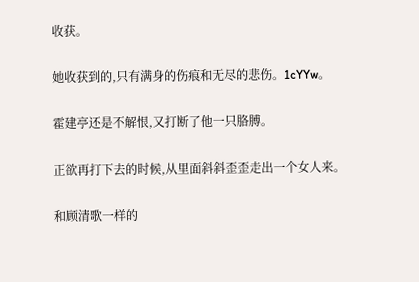收获。

她收获到的,只有满身的伤痕和无尽的悲伤。1cYYw。

霍建亭还是不解恨,又打断了他一只胳膊。

正欲再打下去的时候,从里面斜斜歪歪走出一个女人来。

和顾清歌一样的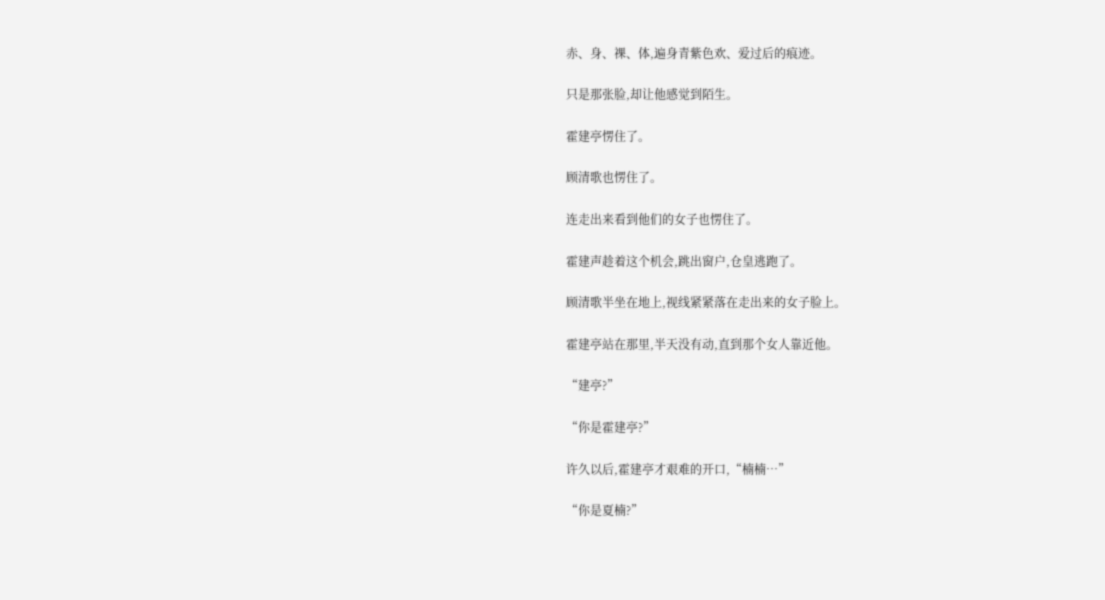赤、身、祼、体,遍身青紫色欢、爱过后的痕迹。

只是那张脸,却让他感觉到陌生。

霍建亭愣住了。

顾清歌也愣住了。

连走出来看到他们的女子也愣住了。

霍建声趁着这个机会,跳出窗户,仓皇逃跑了。

顾清歌半坐在地上,视线紧紧落在走出来的女子脸上。

霍建亭站在那里,半天没有动,直到那个女人靠近他。

“建亭?”

“你是霍建亭?”

许久以后,霍建亭才艰难的开口,“楠楠…”

“你是夏楠?”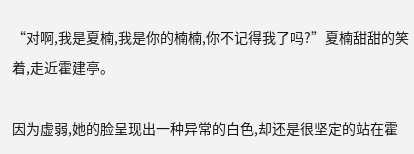“对啊,我是夏楠,我是你的楠楠,你不记得我了吗?”夏楠甜甜的笑着,走近霍建亭。

因为虚弱,她的脸呈现出一种异常的白色,却还是很坚定的站在霍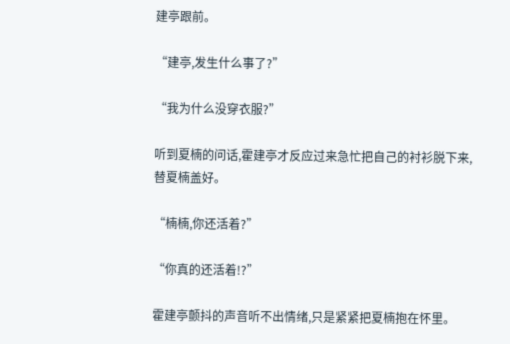建亭跟前。

“建亭,发生什么事了?”

“我为什么没穿衣服?”

听到夏楠的问话,霍建亭才反应过来急忙把自己的衬衫脱下来,替夏楠盖好。

“楠楠,你还活着?”

“你真的还活着!?”

霍建亭颤抖的声音听不出情绪,只是紧紧把夏楠抱在怀里。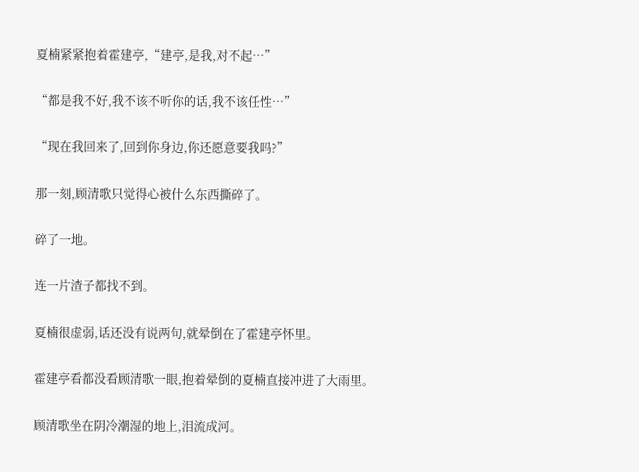夏楠紧紧抱着霍建亭,“建亭,是我,对不起…”

“都是我不好,我不该不听你的话,我不该任性…”

“现在我回来了,回到你身边,你还愿意要我吗?”

那一刻,顾清歌只觉得心被什么东西撕碎了。

碎了一地。

连一片渣子都找不到。

夏楠很虚弱,话还没有说两句,就晕倒在了霍建亭怀里。

霍建亭看都没看顾清歌一眼,抱着晕倒的夏楠直接冲进了大雨里。

顾清歌坐在阴冷潮湿的地上,泪流成河。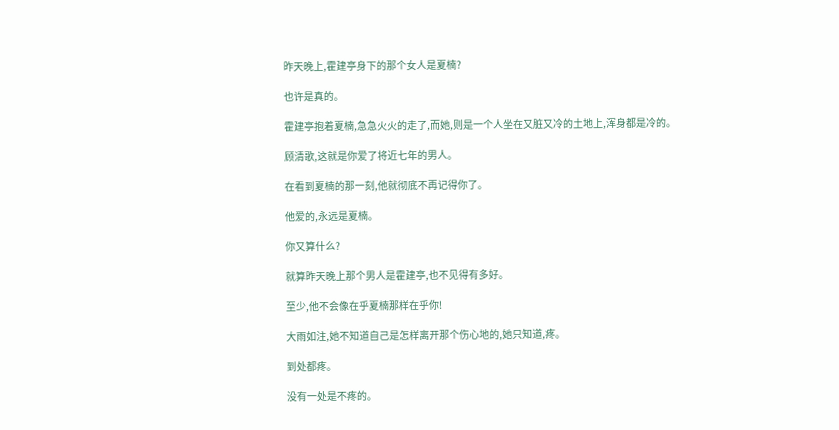昨天晚上,霍建亭身下的那个女人是夏楠?

也许是真的。

霍建亭抱着夏楠,急急火火的走了,而她,则是一个人坐在又脏又冷的土地上,浑身都是冷的。

顾清歌,这就是你爱了将近七年的男人。

在看到夏楠的那一刻,他就彻底不再记得你了。

他爱的,永远是夏楠。

你又算什么?

就算昨天晚上那个男人是霍建亭,也不见得有多好。

至少,他不会像在乎夏楠那样在乎你!

大雨如注,她不知道自己是怎样离开那个伤心地的,她只知道,疼。

到处都疼。

没有一处是不疼的。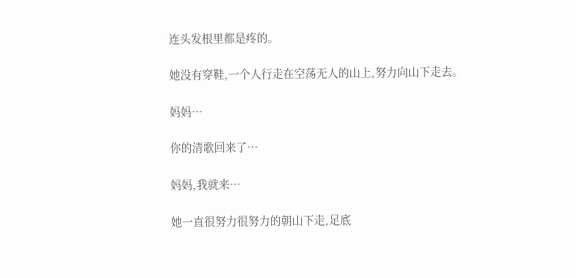连头发根里都是疼的。

她没有穿鞋,一个人行走在空荡无人的山上,努力向山下走去。

妈妈…

你的清歌回来了…

妈妈,我就来…

她一直很努力很努力的朝山下走,足底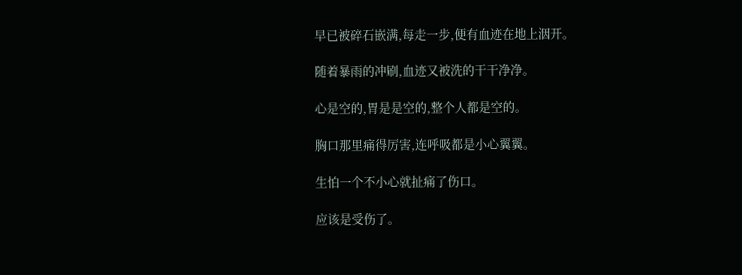早已被碎石嵌满,每走一步,便有血迹在地上洇开。

随着暴雨的冲刷,血迹又被洗的干干净净。

心是空的,胃是是空的,整个人都是空的。

胸口那里痛得厉害,连呼吸都是小心翼翼。

生怕一个不小心就扯痛了伤口。

应该是受伤了。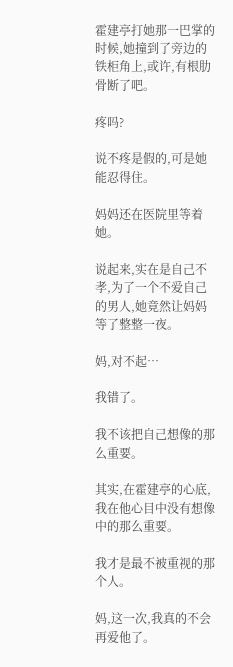霍建亭打她那一巴掌的时候,她撞到了旁边的铁柜角上,或许,有根肋骨断了吧。

疼吗?

说不疼是假的,可是她能忍得住。

妈妈还在医院里等着她。

说起来,实在是自己不孝,为了一个不爱自己的男人,她竟然让妈妈等了整整一夜。

妈,对不起…

我错了。

我不该把自己想像的那么重要。

其实,在霍建亭的心底,我在他心目中没有想像中的那么重要。

我才是最不被重视的那个人。

妈,这一次,我真的不会再爱他了。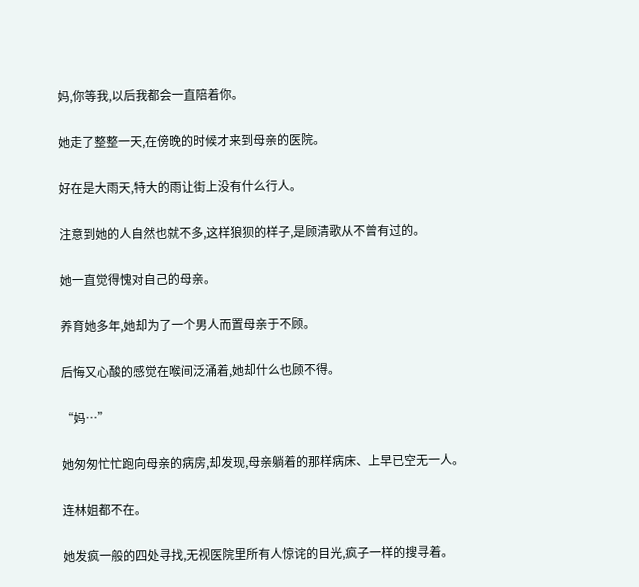妈,你等我,以后我都会一直陪着你。

她走了整整一天,在傍晚的时候才来到母亲的医院。

好在是大雨天,特大的雨让街上没有什么行人。

注意到她的人自然也就不多,这样狼狈的样子,是顾清歌从不曾有过的。

她一直觉得愧对自己的母亲。

养育她多年,她却为了一个男人而置母亲于不顾。

后悔又心酸的感觉在喉间泛涌着,她却什么也顾不得。

“妈…”

她匆匆忙忙跑向母亲的病房,却发现,母亲躺着的那样病床、上早已空无一人。

连林姐都不在。

她发疯一般的四处寻找,无视医院里所有人惊诧的目光,疯子一样的搜寻着。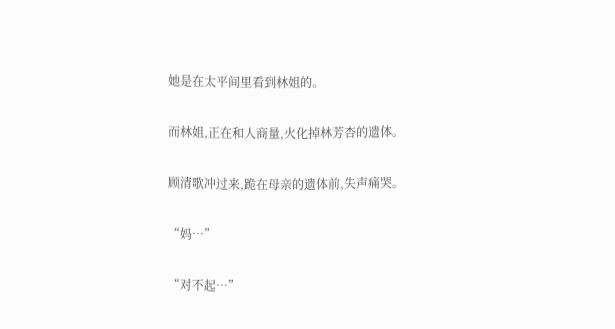她是在太平间里看到林姐的。

而林姐,正在和人商量,火化掉林芳杏的遗体。

顾清歌冲过来,跪在母亲的遗体前,失声痛哭。

“妈…”

“对不起…”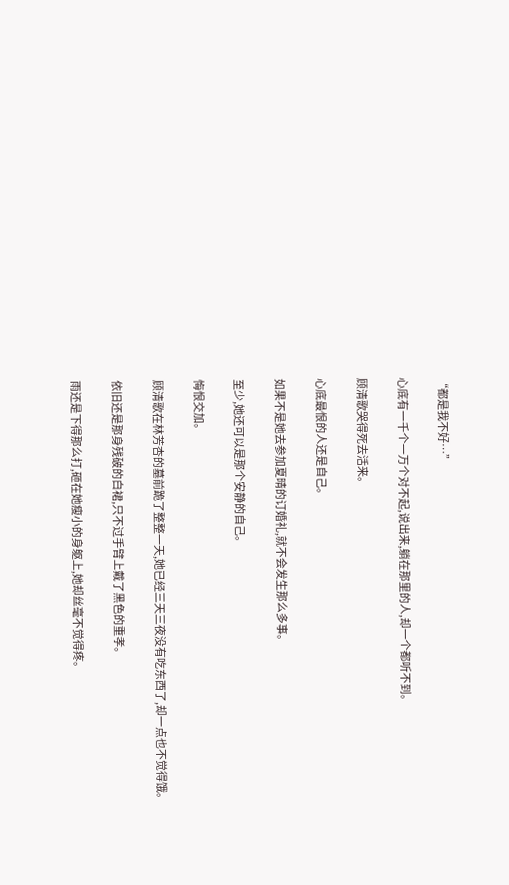“都是我不好…”

心底有一千个一万个对不起,说出来,躺在那里的人,却一个都听不到。

顾清歌哭得死去活来。

心底最恨的人还是自己。

如果不是她去参加夏晴的订婚礼,就不会发生那么多事。

至少,她还可以是那个安静的自己。

悔恨交加。

顾清歌在林芳杏的墓前跪了整整一天,她已经三天三夜没有吃东西了,却一点也不觉得饿。

依旧还是那身残破的白裙,只不过手臂上戴了黑色的重孝。

雨还是下得那么打,砸在她瘦小的身躯上,她却丝毫不觉得疼。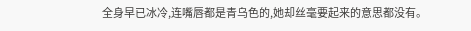全身早已冰冷,连嘴唇都是青乌色的,她却丝毫要起来的意思都没有。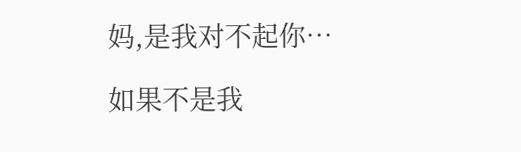妈,是我对不起你…

如果不是我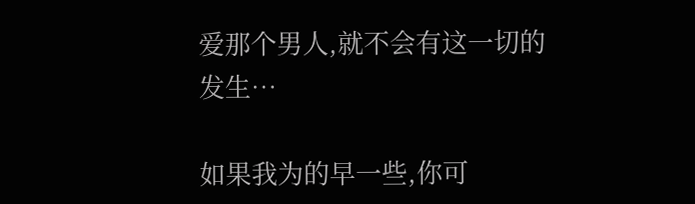爱那个男人,就不会有这一切的发生…

如果我为的早一些,你可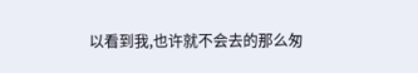以看到我,也许就不会去的那么匆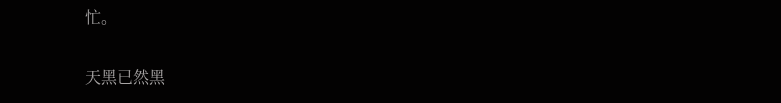忙。

天黑已然黑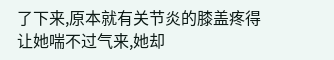了下来,原本就有关节炎的膝盖疼得让她喘不过气来,她却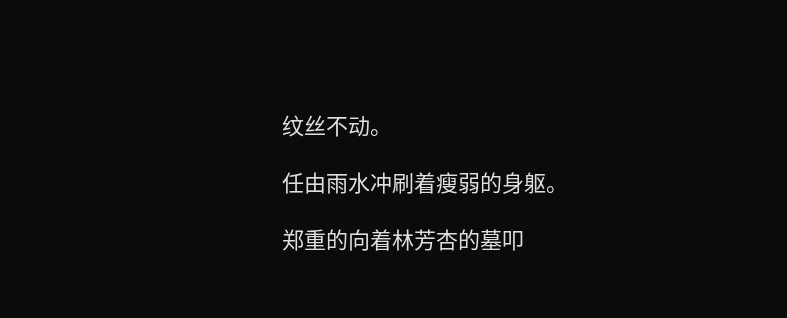纹丝不动。

任由雨水冲刷着瘦弱的身躯。

郑重的向着林芳杏的墓叩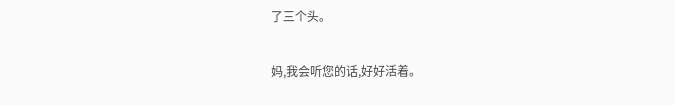了三个头。

妈,我会听您的话,好好活着。